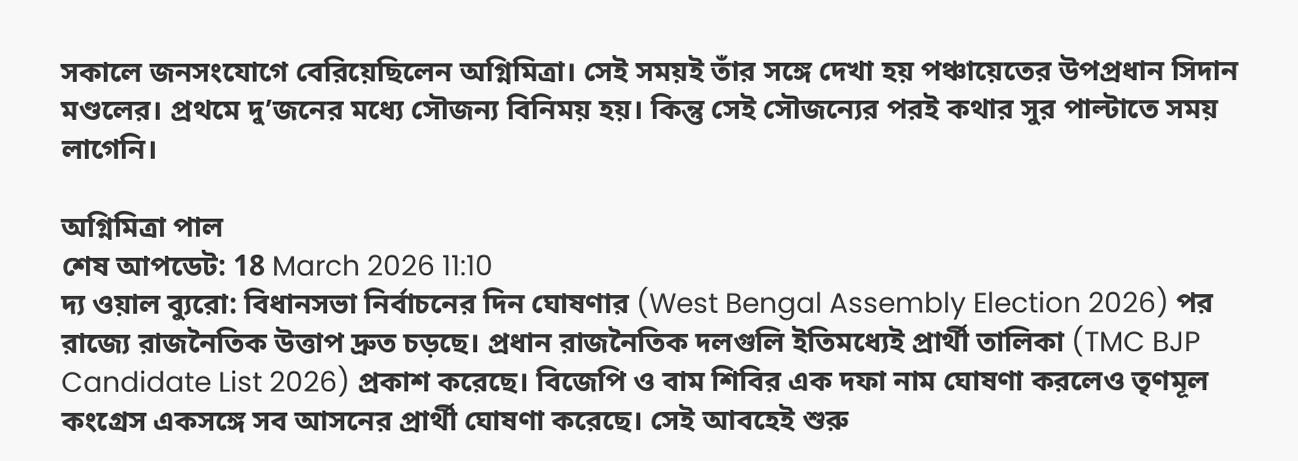সকালে জনসংযোগে বেরিয়েছিলেন অগ্নিমিত্রা। সেই সময়ই তাঁর সঙ্গে দেখা হয় পঞ্চায়েতের উপপ্রধান সিদান মণ্ডলের। প্রথমে দু’জনের মধ্যে সৌজন্য বিনিময় হয়। কিন্তু সেই সৌজন্যের পরই কথার সুর পাল্টাতে সময় লাগেনি।

অগ্নিমিত্রা পাল
শেষ আপডেট: 18 March 2026 11:10
দ্য ওয়াল ব্যুরো: বিধানসভা নির্বাচনের দিন ঘোষণার (West Bengal Assembly Election 2026) পর রাজ্যে রাজনৈতিক উত্তাপ দ্রুত চড়ছে। প্রধান রাজনৈতিক দলগুলি ইতিমধ্যেই প্রার্থী তালিকা (TMC BJP Candidate List 2026) প্রকাশ করেছে। বিজেপি ও বাম শিবির এক দফা নাম ঘোষণা করলেও তৃণমূল কংগ্রেস একসঙ্গে সব আসনের প্রার্থী ঘোষণা করেছে। সেই আবহেই শুরু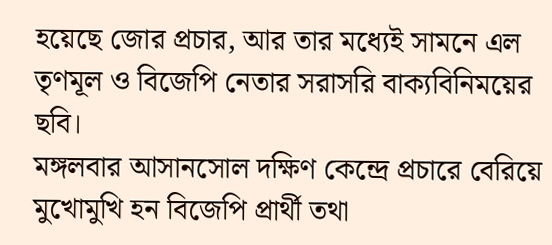হয়েছে জোর প্রচার, আর তার মধ্যেই সামনে এল তৃণমূল ও বিজেপি নেতার সরাসরি বাক্যবিনিময়ের ছবি।
মঙ্গলবার আসানসোল দক্ষিণ কেন্দ্রে প্রচারে বেরিয়ে মুখোমুখি হন বিজেপি প্রার্থী তথা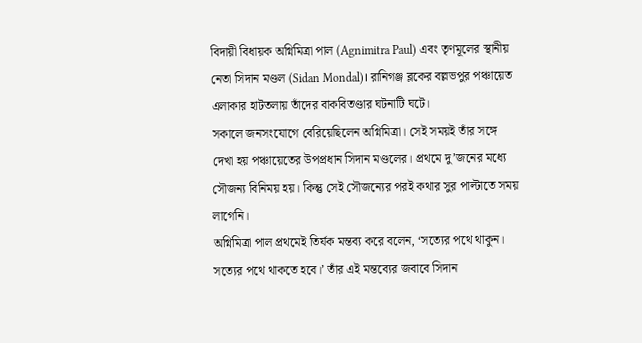বিদায়ী বিধায়ক অগ্নিমিত্রা পাল (Agnimitra Paul) এবং তৃণমূলের স্থানীয় নেতা সিদান মণ্ডল (Sidan Mondal)। রানিগঞ্জ ব্লকের বল্লভপুর পঞ্চায়েত এলাকার হাটতলায় তাঁদের বাকবিতণ্ডার ঘটনাটি ঘটে।
সকালে জনসংযোগে বেরিয়েছিলেন অগ্নিমিত্রা। সেই সময়ই তাঁর সঙ্গে দেখা হয় পঞ্চায়েতের উপপ্রধান সিদান মণ্ডলের। প্রথমে দু’জনের মধ্যে সৌজন্য বিনিময় হয়। কিন্তু সেই সৌজন্যের পরই কথার সুর পাল্টাতে সময় লাগেনি।
অগ্নিমিত্রা পাল প্রথমেই তির্যক মন্তব্য করে বলেন, ‘সত্যের পথে থাকুন। সত্যের পথে থাকতে হবে।’ তাঁর এই মন্তব্যের জবাবে সিদান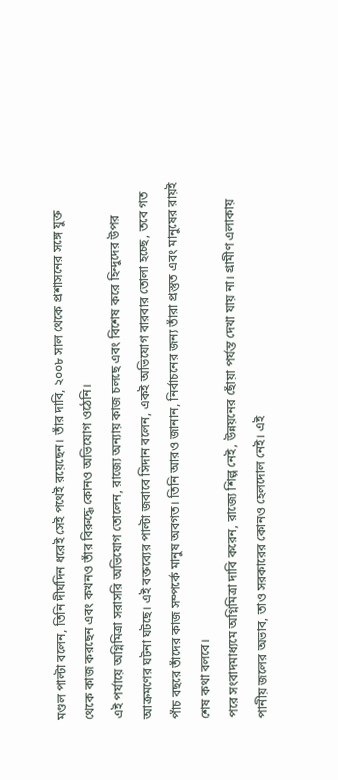মণ্ডল পাল্টা বলেন, তিনি দীর্ঘদিন ধরেই সেই পথেই রয়েছেন। তাঁর দাবি, ২০০৮ সাল থেকে প্রশাসনের সঙ্গে যুক্ত থেকে কাজ করছেন এবং কখনও তাঁর বিরুদ্ধে কোনও অভিযোগ ওঠেনি।
এই পর্যায়ে অগ্নিমিত্রা সরাসরি অভিযোগ তোলেন, রাজ্যে অন্যায় কাজ চলছে এবং বিশেষ করে হিন্দুদের উপর আক্রমণের ঘটনা ঘটছে। এই বক্তব্যের পাল্টা জবাবে সিদান বলেন, একই অভিযোগ বারবার তোলা হচ্ছে, তবে গত পাঁচ বছরে তাঁদের কাজ সম্পর্কে মানুষ অবগত। তিনি আরও জানান, নির্বাচনের জন্য তাঁরা প্রস্তুত এবং মানুষের রায়ই শেষ কথা বলবে।
পরে সংবাদমাধ্যমে অগ্নিমিত্রা দাবি করেন, রাজ্যে শিল্প নেই, উন্নয়নের ছোঁয়া পর্যন্ত দেখা যায় না। গ্রামীণ এলাকায় পানীয় জলের অভাব, তাও সরকারের কোনও হেলদোল নেই। এই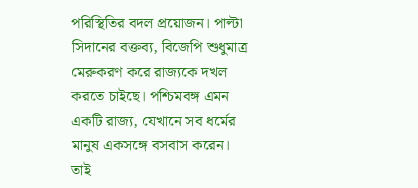পরিস্থিতির বদল প্রয়োজন। পাল্টা সিদানের বক্তব্য, বিজেপি শুধুমাত্র মেরুকরণ করে রাজ্যকে দখল করতে চাইছে। পশ্চিমবঙ্গ এমন একটি রাজ্য, যেখানে সব ধর্মের মানুষ একসঙ্গে বসবাস করেন। তাই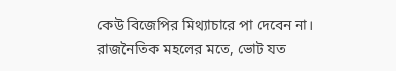কেউ বিজেপির মিথ্যাচারে পা দেবেন না।
রাজনৈতিক মহলের মতে, ভোট যত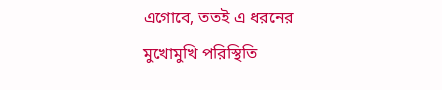এগোবে, ততই এ ধরনের মুখোমুখি পরিস্থিতি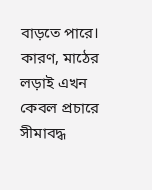বাড়তে পারে। কারণ, মাঠের লড়াই এখন কেবল প্রচারে সীমাবদ্ধ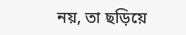নয়, তা ছড়িয়ে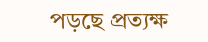পড়ছে প্রত্যক্ষ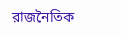রাজনৈতিক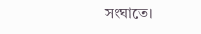সংঘাতে।